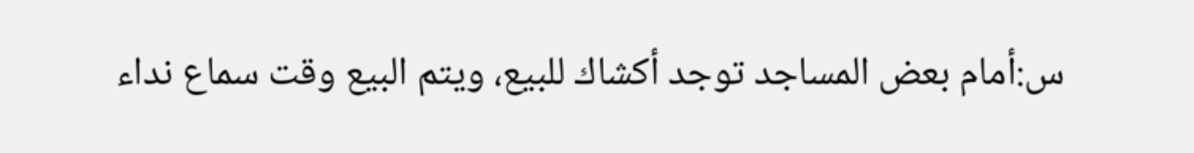س:أمام بعض المساجد توجد أكشاك للبيع، ويتم البيع وقت سماع نداء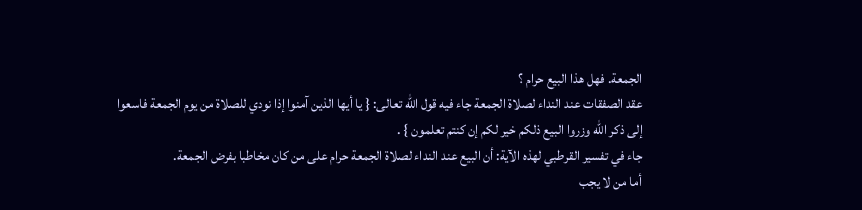الجمعة. فهل هذا البيع حرام ؟
عقد الصفقات عند النداء لصلاة الجمعة جاء فيه قول الله تعالى: { يا أيها الذين آمنوا إذا نودي للصلاة من يوم الجمعة فاسعوا إلى ذكر الله وزروا البيع ذلكم خير لكم إن كنتم تعلمون } .
جاء في تفسير القرطبي لهذه الآية: أن البيع عند النداء لصلاة الجمعة حرام على من كان مخاطبا بفرض الجمعة.
أما من لا يجب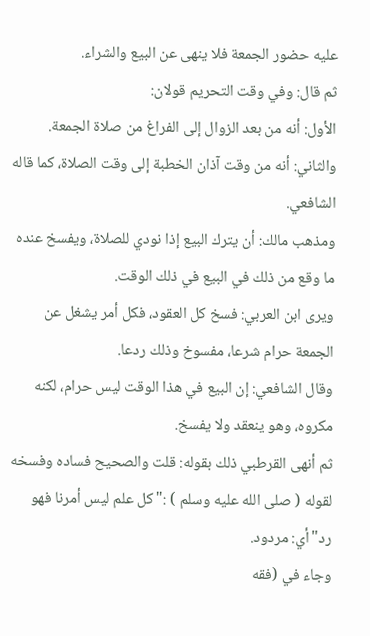عليه حضور الجمعة فلا ينهى عن البيع والشراء.
ثم قال: وفي وقت التحريم قولان:
الأول: أنه من بعد الزوال إلى الفراغ من صلاة الجمعة.
والثاني: أنه من وقت آذان الخطبة إلى وقت الصلاة، كما قاله الشافعي.
ومذهب مالك: أن يترك البيع إذا نودي للصلاة، ويفسخ عنده ما وقع من ذلك في البيع في ذلك الوقت.
ويرى ابن العربي: فسخ كل العقود، فكل أمر يشغل عن الجمعة حرام شرعا، مفسوخ وذلك ردعا.
وقال الشافعي: إن البيع في هذا الوقت ليس حرام، لكنه مكروه، وهو ينعقد ولا يفسخ.
ثم أنهى القرطبي ذلك بقوله: قلت والصحيح فساده وفسخه لقوله ( صلى الله عليه وسلم ) :"كل علم ليس أمرنا فهو رد"أي: مردود.
وجاء في (فقه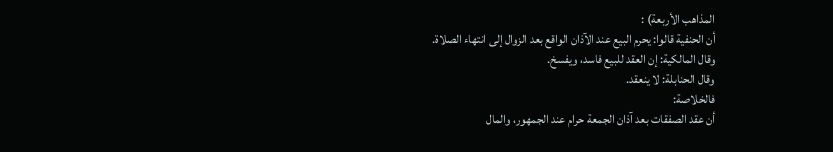المذاهب الأربعة) :
أن الحنفية قالوا: يحرم البيع عند الآذان الواقع بعد الزوال إلى انتهاء الصلاة.
وقال المالكية: إن العقد للبيع فاسد، ويفسخ.
وقال الحنابلة: لا ينعقد.
فالخلاصة:
أن عقد الصفقات بعد آذان الجمعة حرام عند الجمهور، والمال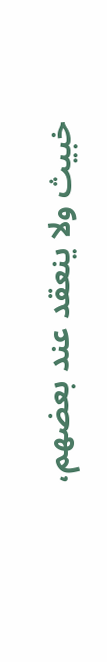خبيث ولا ينعقد عند بعضهم،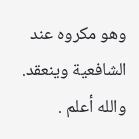وهو مكروه عند الشافعية وينعقد.
والله أعلم .